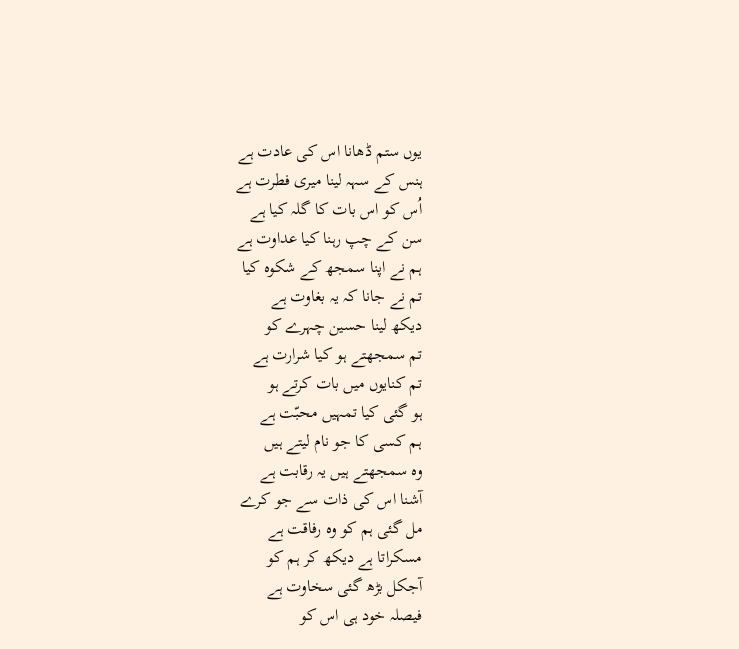یوں ستم ڈھانا اس کی عادت ہے
ہنس کے سہہ لینا میری فطرت ہے
اُس کو اس بات کا گلہ کیا ہے
سن کے چپ رہنا کیا عداوت ہے
ہم نے اپنا سمجھ کے شکوہ کیا
تم نے جانا کہ یہ بغاوت ہے
دیکھ لینا حسین چہرے کو
تم سمجھتے ہو کیا شرارت ہے
تم کنایوں میں بات کرتے ہو
ہو گئی کیا تمہیں محبّت ہے
ہم کسی کا جو نام لیتے ہیں
وہ سمجھتے ہیں یہ رقابت ہے
آشنا اس کی ذات سے جو کرے
مل گئی ہم کو وہ رفاقت ہے
مسکراتا ہے دیکھ کر ہم کو
آجکل بڑھ گئی سخاوت ہے
فیصلہ خود ہی اس کو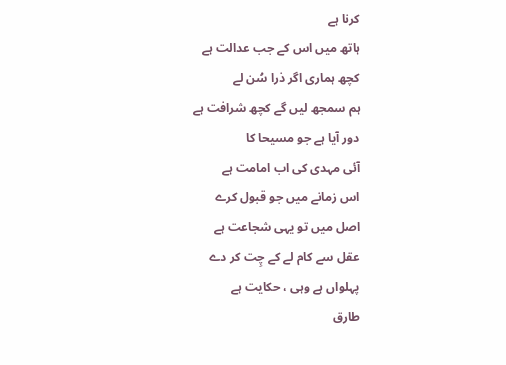کرنا ہے
ہاتھ میں اس کے جب عدالت ہے
کچھ ہماری اگر ذرا سُن لے
ہم سمجھ لیں گے کچھ شرافت ہے
دور آیا ہے جو مسیحا کا
آئی مہدی کی اب امامت ہے
اس زمانے میں جو قبول کرے
اصل میں تو یہی شجاعت ہے
عقل سے کام لے کے چِت کر دے
پہلواں ہے وہی ، حکایت ہے
طارق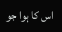اس کا ہوا جو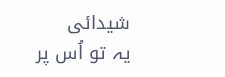شیدائی
یہ تو اُس پر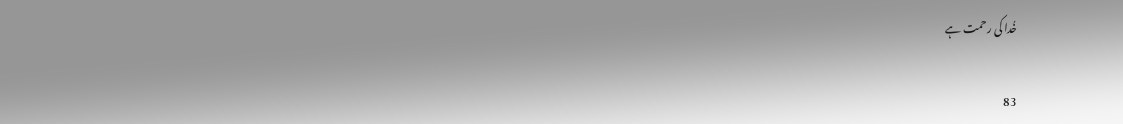خُدا کی رحمت ہے

83